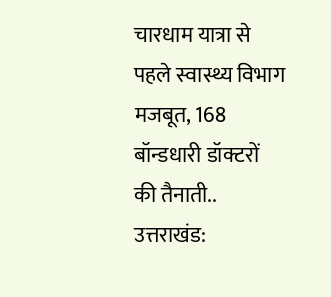चारधाम यात्रा से पहले स्वास्थ्य विभाग मजबूत, 168 बॉन्डधारी डॉक्टरों की तैनाती..
उत्तराखंड: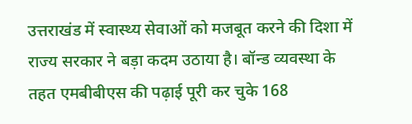उत्तराखंड में स्वास्थ्य सेवाओं को मजबूत करने की दिशा में राज्य सरकार ने बड़ा कदम उठाया है। बॉन्ड व्यवस्था के तहत एमबीबीएस की पढ़ाई पूरी कर चुके 168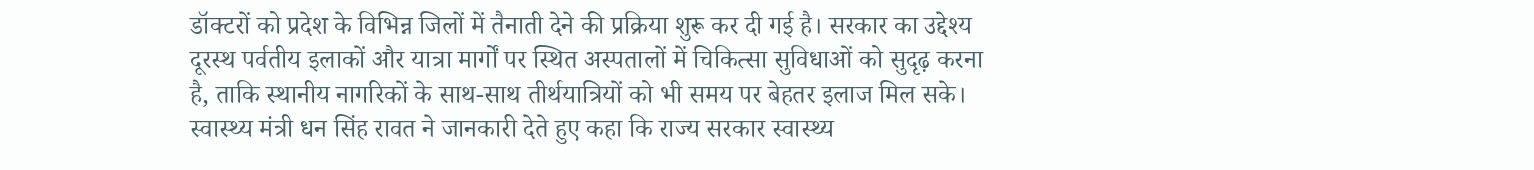डॉक्टरों को प्रदेश के विभिन्न जिलों में तैनाती देने की प्रक्रिया शुरू कर दी गई है। सरकार का उद्देश्य दूरस्थ पर्वतीय इलाकों और यात्रा मार्गों पर स्थित अस्पतालों में चिकित्सा सुविधाओं को सुदृढ़ करना है, ताकि स्थानीय नागरिकों के साथ-साथ तीर्थयात्रियों को भी समय पर बेहतर इलाज मिल सके। स्वास्थ्य मंत्री धन सिंह रावत ने जानकारी देते हुए कहा कि राज्य सरकार स्वास्थ्य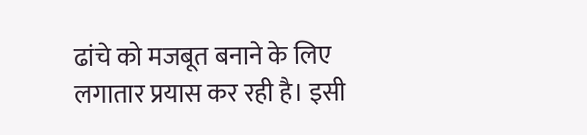ढांचे को मजबूत बनाने के लिए लगातार प्रयास कर रही है। इसी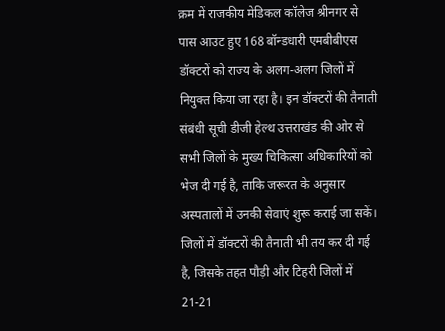क्रम में राजकीय मेडिकल कॉलेज श्रीनगर से पास आउट हुए 168 बॉन्डधारी एमबीबीएस डॉक्टरों को राज्य के अलग-अलग जिलों में नियुक्त किया जा रहा है। इन डॉक्टरों की तैनाती संबंधी सूची डीजी हेल्थ उत्तराखंड की ओर से सभी जिलों के मुख्य चिकित्सा अधिकारियों को भेज दी गई है, ताकि जरूरत के अनुसार अस्पतालों में उनकी सेवाएं शुरू कराई जा सकें।
जिलों में डॉक्टरों की तैनाती भी तय कर दी गई है, जिसके तहत पौड़ी और टिहरी जिलों में 21-21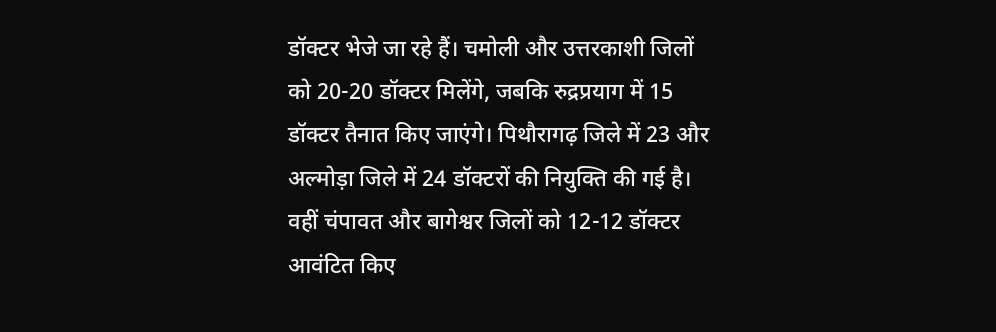डॉक्टर भेजे जा रहे हैं। चमोली और उत्तरकाशी जिलों को 20-20 डॉक्टर मिलेंगे, जबकि रुद्रप्रयाग में 15 डॉक्टर तैनात किए जाएंगे। पिथौरागढ़ जिले में 23 और अल्मोड़ा जिले में 24 डॉक्टरों की नियुक्ति की गई है। वहीं चंपावत और बागेश्वर जिलों को 12-12 डॉक्टर आवंटित किए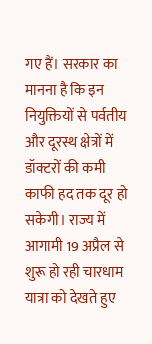गए हैं। सरकार का मानना है कि इन नियुक्तियों से पर्वतीय और दूरस्थ क्षेत्रों में डॉक्टरों की कमी काफी हद तक दूर हो सकेगी। राज्य में आगामी 19 अप्रैल से शुरू हो रही चारधाम यात्रा को देखते हुए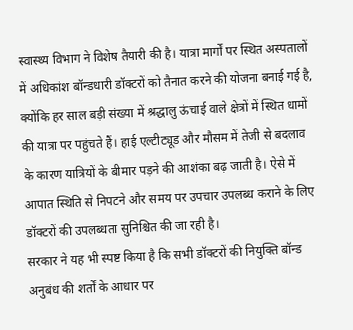स्वास्थ्य विभाग ने विशेष तैयारी की है। यात्रा मार्गों पर स्थित अस्पतालों में अधिकांश बॉन्डधारी डॉक्टरों को तैनात करने की योजना बनाई गई है, क्योंकि हर साल बड़ी संख्या में श्रद्धालु ऊंचाई वाले क्षेत्रों में स्थित धामों की यात्रा पर पहुंचते हैं। हाई एल्टीट्यूड और मौसम में तेजी से बदलाव के कारण यात्रियों के बीमार पड़ने की आशंका बढ़ जाती है। ऐसे में आपात स्थिति से निपटने और समय पर उपचार उपलब्ध कराने के लिए डॉक्टरों की उपलब्धता सुनिश्चित की जा रही है।
सरकार ने यह भी स्पष्ट किया है कि सभी डॉक्टरों की नियुक्ति बॉन्ड अनुबंध की शर्तों के आधार पर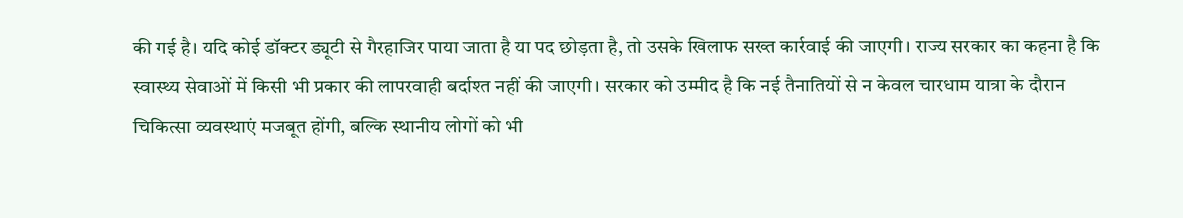की गई है। यदि कोई डॉक्टर ड्यूटी से गैरहाजिर पाया जाता है या पद छोड़ता है, तो उसके खिलाफ सख्त कार्रवाई की जाएगी। राज्य सरकार का कहना है कि स्वास्थ्य सेवाओं में किसी भी प्रकार की लापरवाही बर्दाश्त नहीं की जाएगी। सरकार को उम्मीद है कि नई तैनातियों से न केवल चारधाम यात्रा के दौरान चिकित्सा व्यवस्थाएं मजबूत होंगी, बल्कि स्थानीय लोगों को भी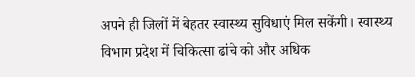अपने ही जिलों में बेहतर स्वास्थ्य सुविधाएं मिल सकेंगी। स्वास्थ्य विभाग प्रदेश में चिकित्सा ढांचे को और अधिक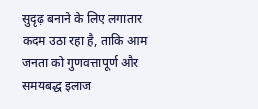सुदृढ़ बनाने के लिए लगातार कदम उठा रहा है, ताकि आम जनता को गुणवत्तापूर्ण और समयबद्ध इलाज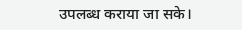उपलब्ध कराया जा सके।